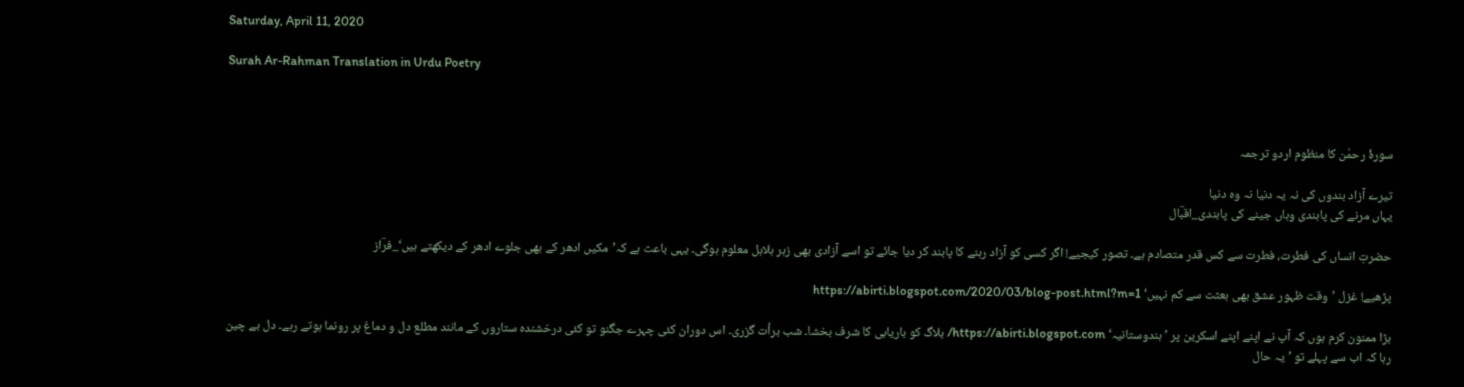Saturday, April 11, 2020

Surah Ar-Rahman Translation in Urdu Poetry



سورۂ رحمٰن کا منظوم اردو ترجمہ

تیرے آزاد بندوں کی نہ یہ دنیا نہ وہ دنیا
یہاں مرنے کی پابندی وہاں جینے کی پابندی_اقبؔال

حضرتِ انساں کی فطرت، فطرت سے کس قدر متصادم ہے۔ تصور کیجیے! اگر کسی کو آزاد رہنے کا پابند کر دیا جائے تو اسے آزادی بھی زہر ہلاہل معلوم ہوگی۔ یہی باعث ہے کہ’مکیں ادھر کے بھی جلوے ادھر کے دیکھتے ہیں‘_فرؔاز

پڑھیے! غزل ’وقت ظہور عشق بھی بعثت سے کم نہیں‘ https://abirti.blogspot.com/2020/03/blog-post.html?m=1

بڑا ممنون کرم ہوں کہ آپ نے اپنے اپنے اسکرین پر ’ہندوستانیہ‘ https://abirti.blogspot.com/ بلاگ کو باریابی کا شرف بخشا۔ شب برأت گزری۔ اس دوران کئی چہرے جگنو تو کئی درخشندہ ستاروں کے مانند مطلع دل و دماغ پر رونما ہوتے رہے۔ دل بے چین رہا کہ اب سے پہلے تو ’یہ حال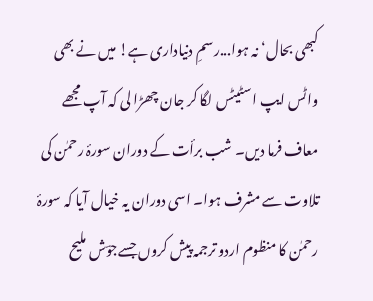کبھی بحال‘ نہ ہوا...رسمِ دنیاداری ہے! میں نے بھی واٹس ایپ اسٹیٹس لگا کر جان چھڑا لی کہ آپ مجھے معاف فرما دیں۔ شب برأت کے دوران سورۂ رحمٰن کی تلاوت سے مشرف ہوا۔ اسی دوران یہ خیال آیا کہ سورۂ رحمٰن کا منظوم اردو ترجمہ پیش کروں جسےجوؔش ملیح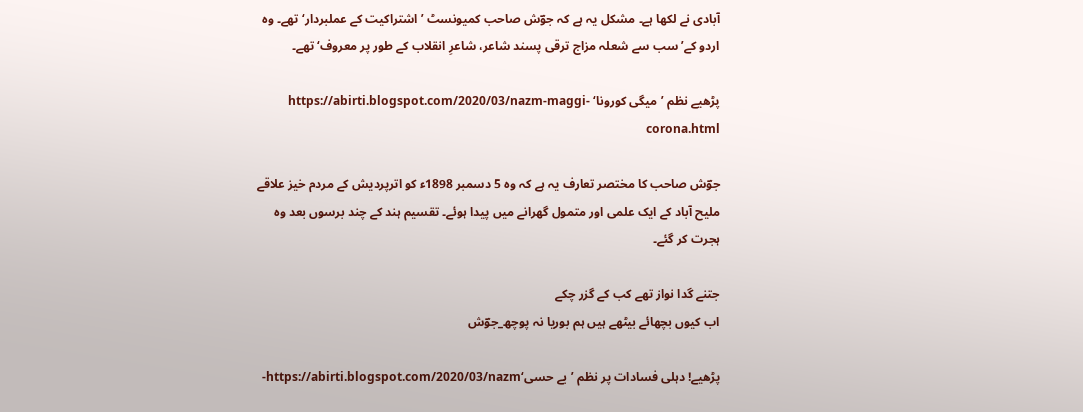آبادی نے لکھا ہے۔ مشکل یہ ہے کہ جوؔش صاحب کمیونسٹ ’اشتراکیت کے عملبردار‘ تھے۔ وہ اردو کے’سب سے شعلہ مزاج ترقی پسند شاعر، شاعرِ انقلاب کے طور پر معروف‘ تھے۔

پڑھیے نظم ’میگی کورونا‘ https://abirti.blogspot.com/2020/03/nazm-maggi-corona.html

جوؔش صاحب کا مختصر تعارف یہ ہے کہ وہ 5 دسمبر 1898ء کو اترپردیش کے مردم خیز علاقے ملیح آباد کے ایک علمی اور متمول گھرانے میں پیدا ہوئے۔ تقسیم ہند کے چند برسوں بعد وہ ہجرت کر گئے۔

جتنے گدا نواز تھے کب کے گزر چکے
اب کیوں بچھائے بیٹھے ہیں ہم بوریا نہ پوچھ_جوؔش

پڑھیے! دہلی فسادات پر نظم ’بے حسی‘https://abirti.blogspot.com/2020/03/nazm-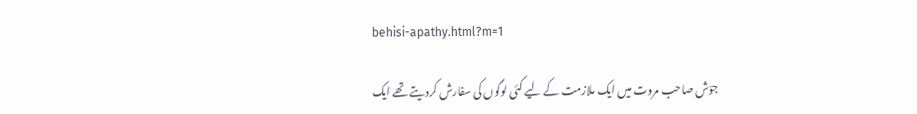behisi-apathy.html?m=1

جوؔش صاحب مروت میں ایک ملازمت کے لیے کئی لوگوں کی سفارش کردیتے تھے ایک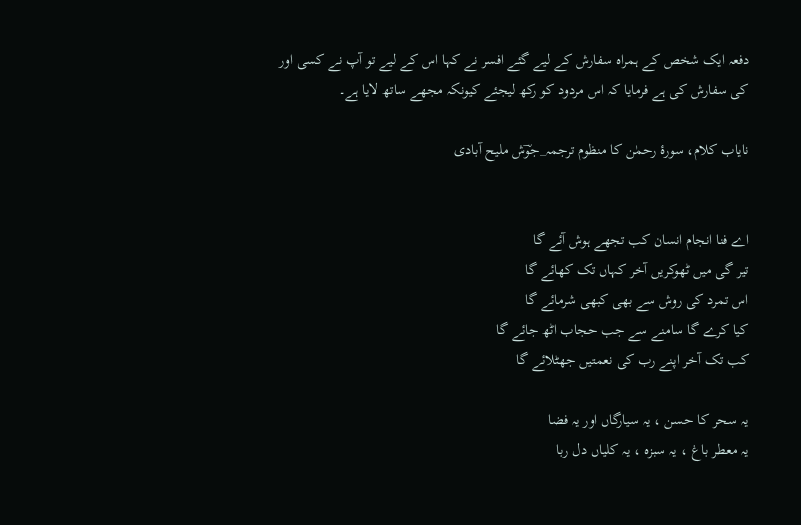دفعہ ایک شخص کے ہمراہ سفارش کے لیے گئے افسر نے کہا اس کے لیے تو آپ نے کسی اور کی سفارش کی ہے فرمایا کہ اس مردود کو رکھ لیجئے کیونکہ مجھے ساتھ لایا ہے۔

نایاب کلام، سورۂ رحمٰن کا منظوم ترجمہ_جوؔش ملیح آبادی


اے فنا انجام انسان کب تجھے ہوش آئے گا
تیر گی میں ٹھوکریں آخر کہاں تک کھائے گا
اس تمرد کی روش سے بھی کبھی شرمائے گا
کیا کرے گا سامنے سے جب حجاب اٹھ جائے گا
کب تک آخر اپنے رب کی نعمتیں جھٹلائے گا

یہ سحر کا حسن ، یہ سیارگاں اور یہ فضا
یہ معطر باغ ، یہ سبزہ ، یہ کلیاں دل ربا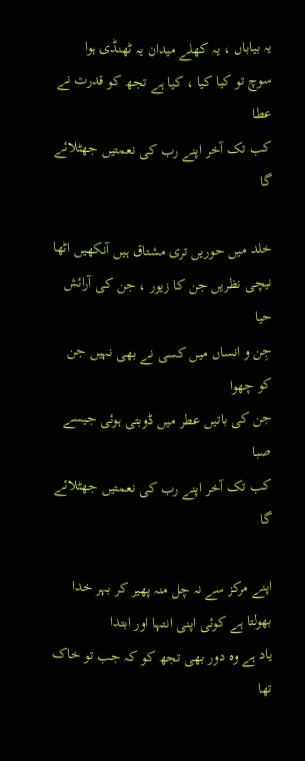یہ بیاباں ، یہ کھلے میدان یہ ٹھنڈی ہوا
سوچ تو کیا کیا ، کیا ہے تجھ کو قدرت نے عطا
کب تک آخر اپنے رب کی نعمتیں جھٹلائے گا

خلد میں حوریں تری مشتاق ہیں آنکھیں اٹھا
نیچی نظریں جن کا زیور ، جن کی آرائش حیا
جِن و انساں میں کسی نے بھی نہیں جن کو چھوا
جن کی باتیں عطر میں ڈوبتی ہوئی جیسے صبا
کب تک آخر اپنے رب کی نعمتیں جھٹلائے گا

اپنے مرکز سے نہ چل منہ پھیر کر بہر خدا
بھولتا ہے کوئی اپنی انتہا اور ابتدا
یاد ہے وہ دور بھی تجھ کو کہ جب تو خاک تھا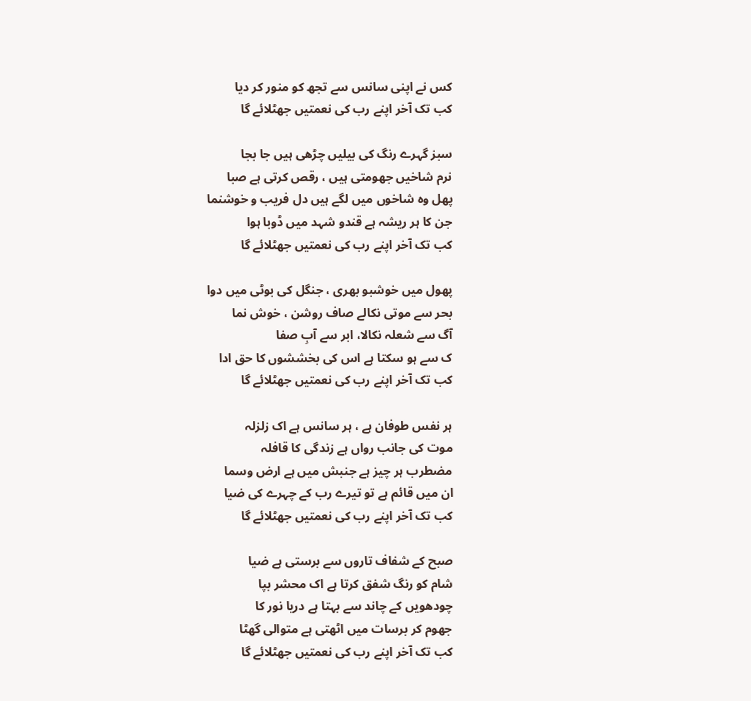کس نے اپنی سانس سے تجھ کو منور کر دیا
کب تک آخر اپنے رب کی نعمتیں جھٹلائے گا

سبز گہرے رنگ کی بیلیں چڑھی ہیں جا بجا
نرم شاخیں جھومتی ہیں ، رقص کرتی ہے صبا
پھل وہ شاخوں میں لگے ہیں دل فریب و خوشنما
جن کا ہر ریشہ ہے قندو شہد میں ڈوبا ہوا
کب تک آخر اپنے رب کی نعمتیں جھٹلائے گا

پھول میں خوشبو بھری ، جنگل کی بوٹی میں دوا
بحر سے موتی نکالے صاف روشن ، خوش نما
آگ سے شعلہ نکالا، ابر سے آبِ صفا
ک سے ہو سکتا ہے اس کی بخششوں کا حق ادا
کب تک آخر اپنے رب کی نعمتیں جھٹلائے گا

ہر نفس طوفان ہے ، ہر سانس ہے اک زلزلہ
موت کی جانب رواں ہے زندگی کا قافلہ
مضطرب ہر چیز ہے جنبش میں ہے ارض وسما
ان میں قائم ہے تو تیرے رب کے چہرے کی ضیا
کب تک آخر اپنے رب کی نعمتیں جھٹلائے گا

صبح کے شفاف تاروں سے برستی ہے ضیا
شام کو رنگ شفق کرتا ہے اک محشر بپا
چودھویں کے چاند سے بہتا ہے دریا نور کا
جھوم کر برسات میں اٹھتی ہے متوالی گھٹا
کب تک آخر اپنے رب کی نعمتیں جھٹلائے گا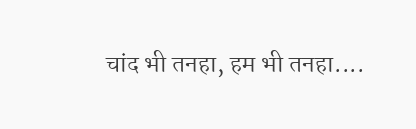चांद भी तनहा, हम भी तनहा....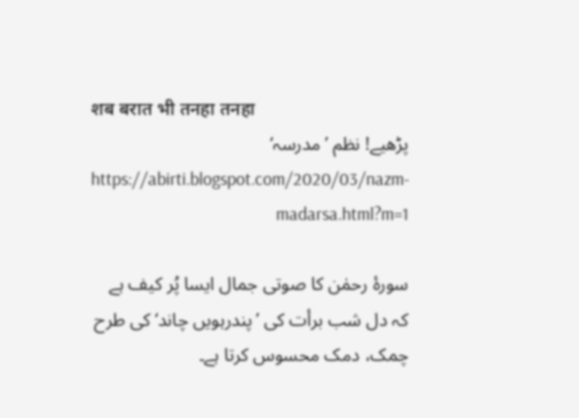शब बरात भी तनहा तनहा
پڑھیے! نظم ’مدرسہ‘ https://abirti.blogspot.com/2020/03/nazm-madarsa.html?m=1

سورۂ رحمٰن کا صوتی جمال ایسا پُر کیف ہے کہ دل شب برأت کی ’پندرہویں چاند‘ کی طرح چمک، دمک محسوس کرتا ہے۔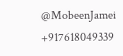@MobeenJamei
+917618049339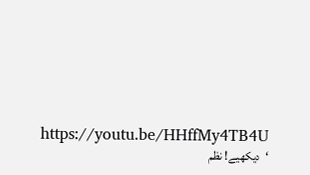https://youtu.be/HHffMy4TB4U ‘دیکھیے! نظم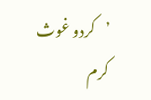’کردو غوث کرم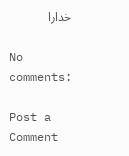خدارا

No comments:

Post a Comment